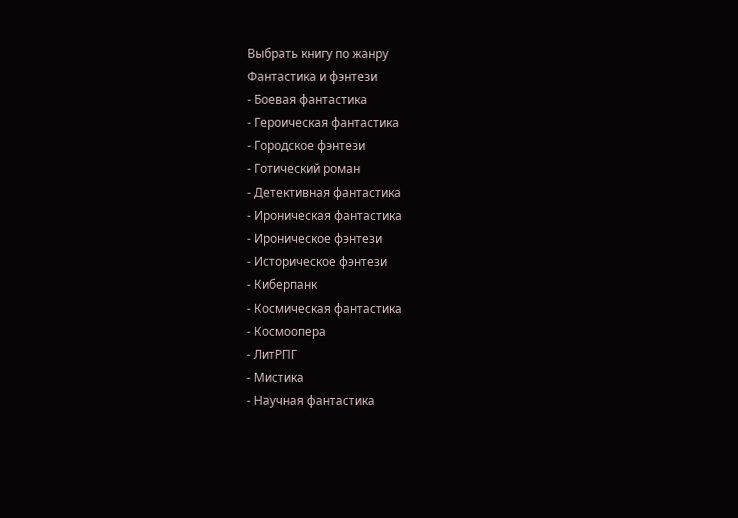Выбрать книгу по жанру
Фантастика и фэнтези
- Боевая фантастика
- Героическая фантастика
- Городское фэнтези
- Готический роман
- Детективная фантастика
- Ироническая фантастика
- Ироническое фэнтези
- Историческое фэнтези
- Киберпанк
- Космическая фантастика
- Космоопера
- ЛитРПГ
- Мистика
- Научная фантастика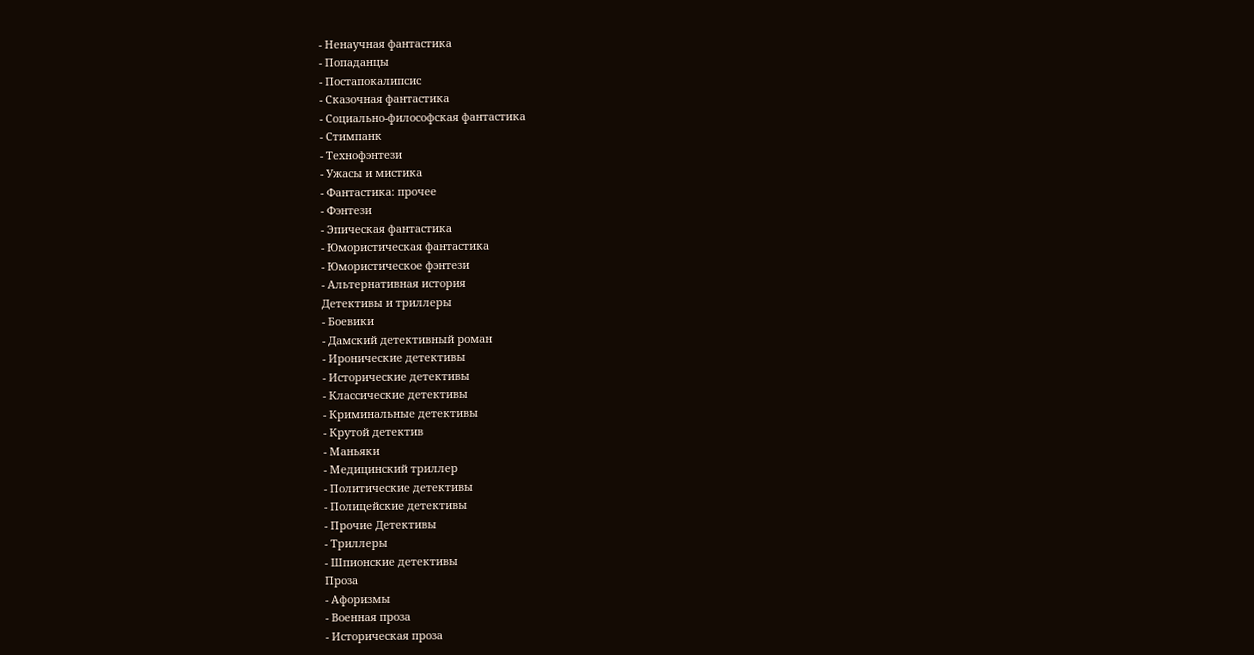- Ненаучная фантастика
- Попаданцы
- Постапокалипсис
- Сказочная фантастика
- Социально-философская фантастика
- Стимпанк
- Технофэнтези
- Ужасы и мистика
- Фантастика: прочее
- Фэнтези
- Эпическая фантастика
- Юмористическая фантастика
- Юмористическое фэнтези
- Альтернативная история
Детективы и триллеры
- Боевики
- Дамский детективный роман
- Иронические детективы
- Исторические детективы
- Классические детективы
- Криминальные детективы
- Крутой детектив
- Маньяки
- Медицинский триллер
- Политические детективы
- Полицейские детективы
- Прочие Детективы
- Триллеры
- Шпионские детективы
Проза
- Афоризмы
- Военная проза
- Историческая проза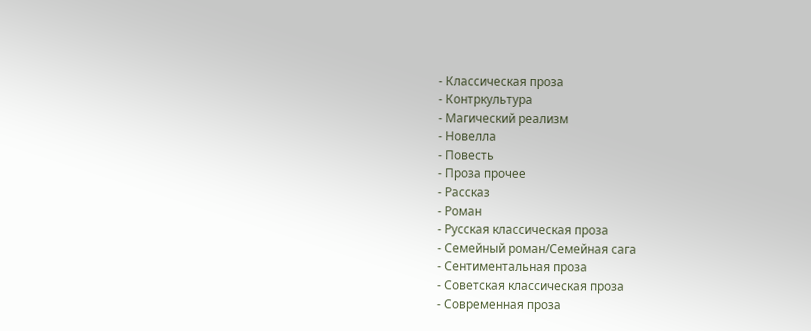- Классическая проза
- Контркультура
- Магический реализм
- Новелла
- Повесть
- Проза прочее
- Рассказ
- Роман
- Русская классическая проза
- Семейный роман/Семейная сага
- Сентиментальная проза
- Советская классическая проза
- Современная проза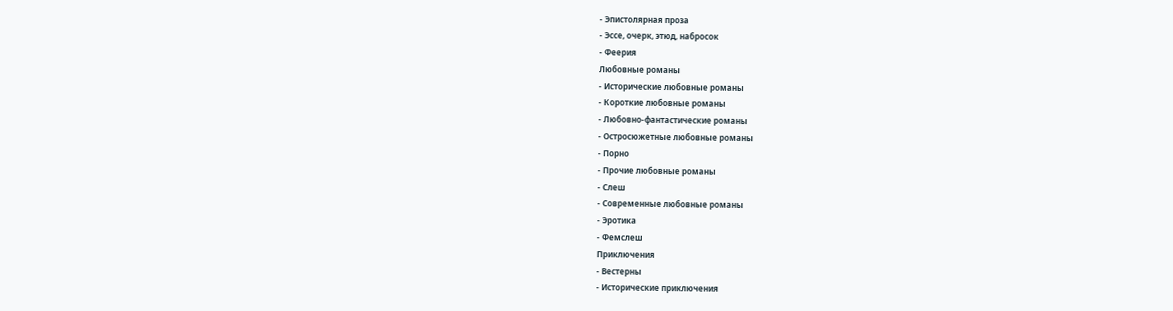- Эпистолярная проза
- Эссе, очерк, этюд, набросок
- Феерия
Любовные романы
- Исторические любовные романы
- Короткие любовные романы
- Любовно-фантастические романы
- Остросюжетные любовные романы
- Порно
- Прочие любовные романы
- Слеш
- Современные любовные романы
- Эротика
- Фемслеш
Приключения
- Вестерны
- Исторические приключения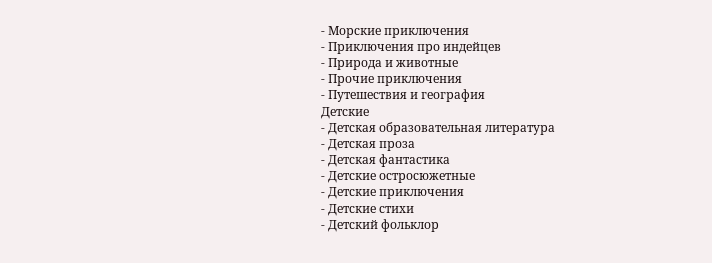- Морские приключения
- Приключения про индейцев
- Природа и животные
- Прочие приключения
- Путешествия и география
Детские
- Детская образовательная литература
- Детская проза
- Детская фантастика
- Детские остросюжетные
- Детские приключения
- Детские стихи
- Детский фольклор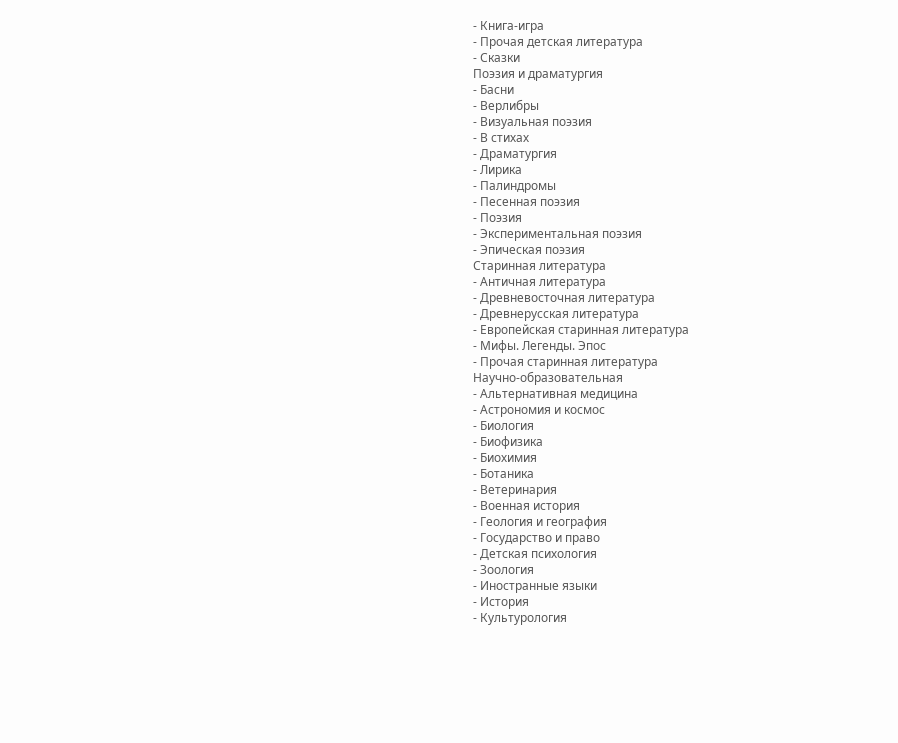- Книга-игра
- Прочая детская литература
- Сказки
Поэзия и драматургия
- Басни
- Верлибры
- Визуальная поэзия
- В стихах
- Драматургия
- Лирика
- Палиндромы
- Песенная поэзия
- Поэзия
- Экспериментальная поэзия
- Эпическая поэзия
Старинная литература
- Античная литература
- Древневосточная литература
- Древнерусская литература
- Европейская старинная литература
- Мифы. Легенды. Эпос
- Прочая старинная литература
Научно-образовательная
- Альтернативная медицина
- Астрономия и космос
- Биология
- Биофизика
- Биохимия
- Ботаника
- Ветеринария
- Военная история
- Геология и география
- Государство и право
- Детская психология
- Зоология
- Иностранные языки
- История
- Культурология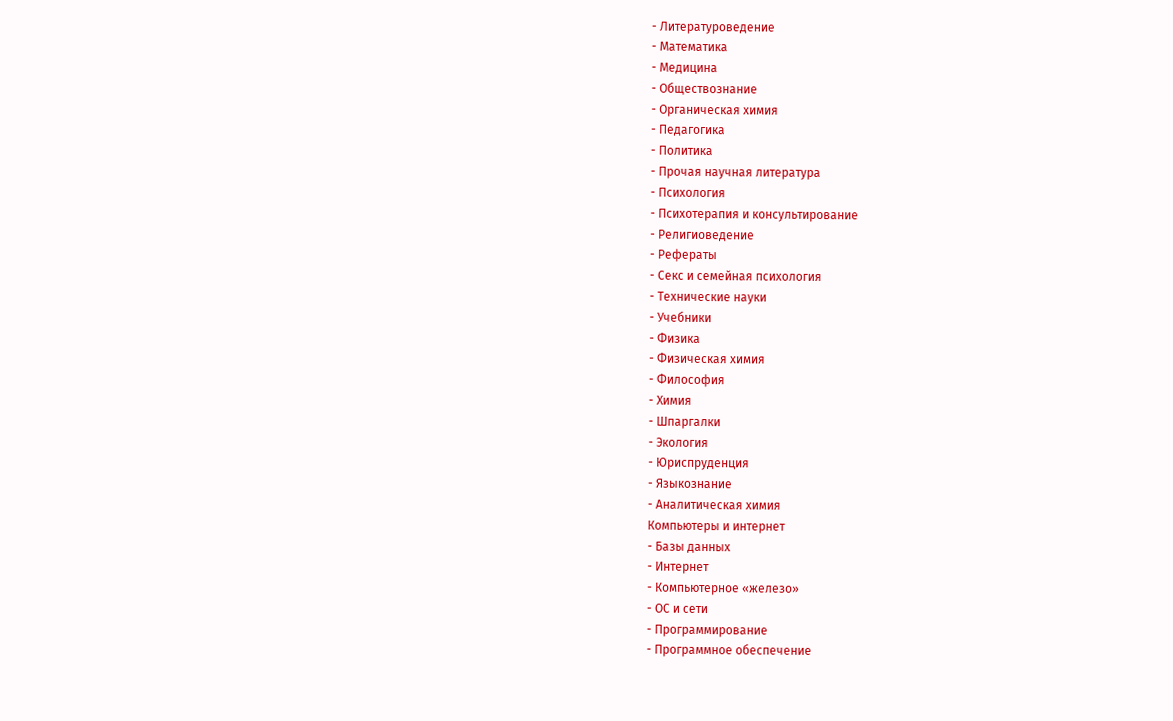- Литературоведение
- Математика
- Медицина
- Обществознание
- Органическая химия
- Педагогика
- Политика
- Прочая научная литература
- Психология
- Психотерапия и консультирование
- Религиоведение
- Рефераты
- Секс и семейная психология
- Технические науки
- Учебники
- Физика
- Физическая химия
- Философия
- Химия
- Шпаргалки
- Экология
- Юриспруденция
- Языкознание
- Аналитическая химия
Компьютеры и интернет
- Базы данных
- Интернет
- Компьютерное «железо»
- ОС и сети
- Программирование
- Программное обеспечение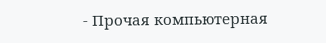- Прочая компьютерная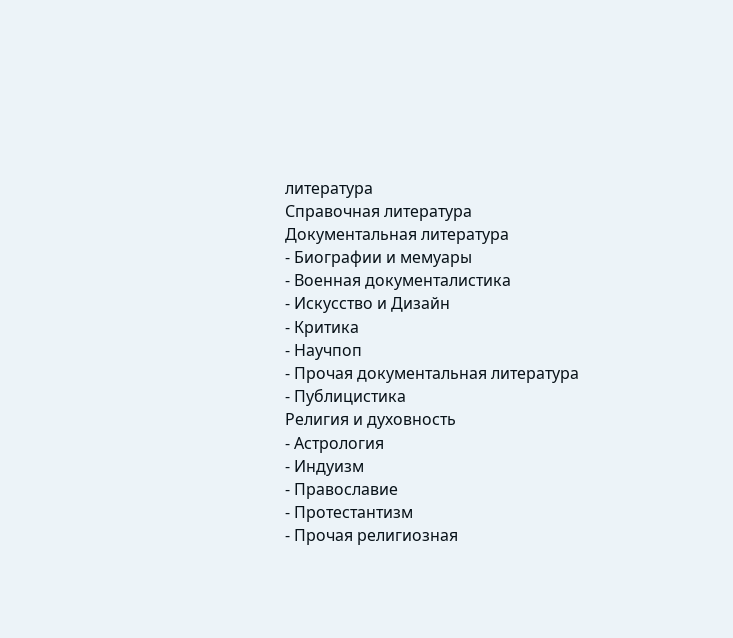литература
Справочная литература
Документальная литература
- Биографии и мемуары
- Военная документалистика
- Искусство и Дизайн
- Критика
- Научпоп
- Прочая документальная литература
- Публицистика
Религия и духовность
- Астрология
- Индуизм
- Православие
- Протестантизм
- Прочая религиозная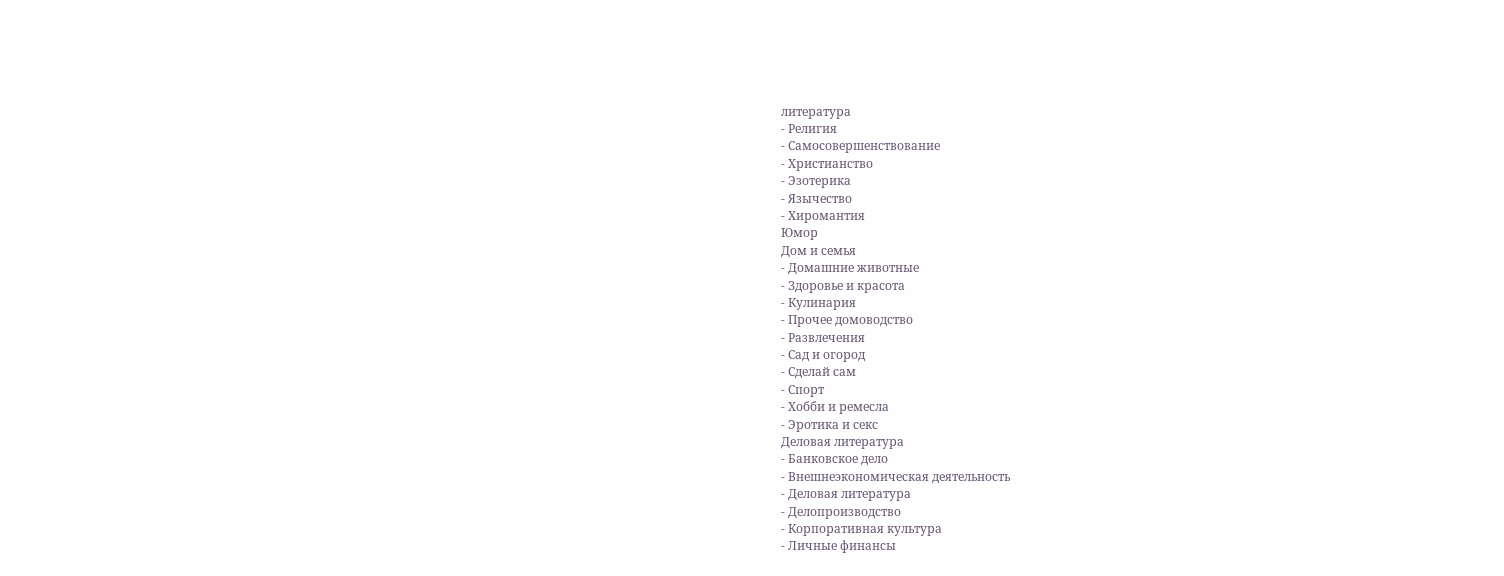литература
- Религия
- Самосовершенствование
- Христианство
- Эзотерика
- Язычество
- Хиромантия
Юмор
Дом и семья
- Домашние животные
- Здоровье и красота
- Кулинария
- Прочее домоводство
- Развлечения
- Сад и огород
- Сделай сам
- Спорт
- Хобби и ремесла
- Эротика и секс
Деловая литература
- Банковское дело
- Внешнеэкономическая деятельность
- Деловая литература
- Делопроизводство
- Корпоративная культура
- Личные финансы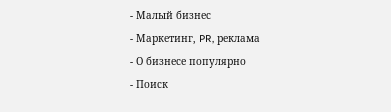- Малый бизнес
- Маркетинг, PR, реклама
- О бизнесе популярно
- Поиск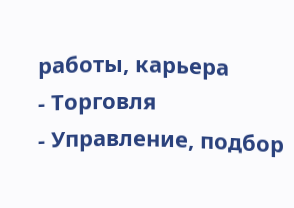работы, карьера
- Торговля
- Управление, подбор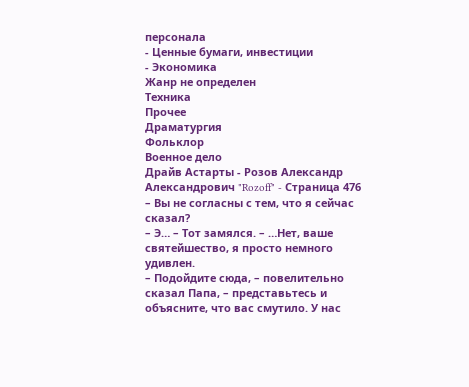персонала
- Ценные бумаги, инвестиции
- Экономика
Жанр не определен
Техника
Прочее
Драматургия
Фольклор
Военное дело
Драйв Астарты - Розов Александр Александрович "Rozoff" - Страница 476
– Вы не согласны с тем, что я сейчас сказал?
– Э… – Тот замялся. – …Нет, ваше святейшество, я просто немного удивлен.
– Подойдите сюда, – повелительно сказал Папа, – представьтесь и объясните, что вас смутило. У нас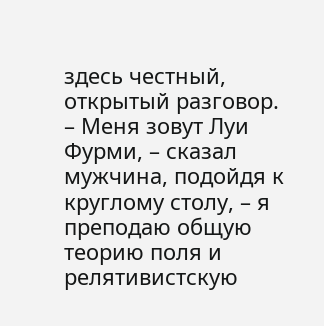здесь честный, открытый разговор.
– Меня зовут Луи Фурми, – сказал мужчина, подойдя к круглому столу, – я преподаю общую теорию поля и релятивистскую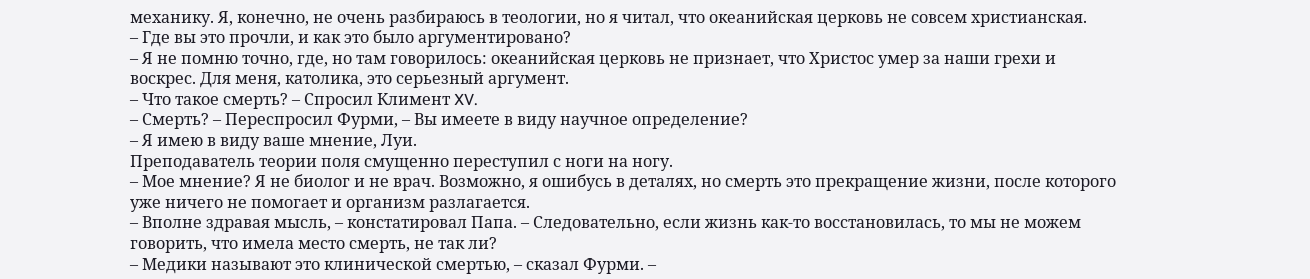механику. Я, конечно, не очень разбираюсь в теологии, но я читал, что океанийская церковь не совсем христианская.
– Где вы это прочли, и как это было аргументировано?
– Я не помню точно, где, но там говорилось: океанийская церковь не признает, что Христос умер за наши грехи и воскрес. Для меня, католика, это серьезный аргумент.
– Что такое смерть? – Спросил Климент XV.
– Смерть? – Переспросил Фурми, – Вы имеете в виду научное определение?
– Я имею в виду ваше мнение, Луи.
Преподаватель теории поля смущенно переступил с ноги на ногу.
– Мое мнение? Я не биолог и не врач. Возможно, я ошибусь в деталях, но смерть это прекращение жизни, после которого уже ничего не помогает и организм разлагается.
– Вполне здравая мысль, – констатировал Папа. – Следовательно, если жизнь как-то восстановилась, то мы не можем говорить, что имела место смерть, не так ли?
– Медики называют это клинической смертью, – сказал Фурми. –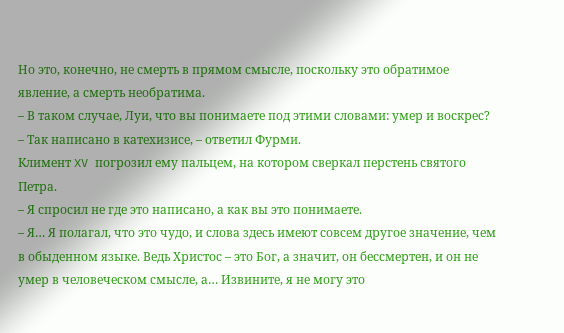Но это, конечно, не смерть в прямом смысле, поскольку это обратимое явление, а смерть необратима.
– В таком случае, Луи, что вы понимаете под этими словами: умер и воскрес?
– Так написано в катехизисе, – ответил Фурми.
Климент XV погрозил ему пальцем, на котором сверкал перстень святого Петра.
– Я спросил не где это написано, а как вы это понимаете.
– Я… Я полагал, что это чудо, и слова здесь имеют совсем другое значение, чем в обыденном языке. Ведь Христос – это Бог, а значит, он бессмертен, и он не умер в человеческом смысле, а… Извините, я не могу это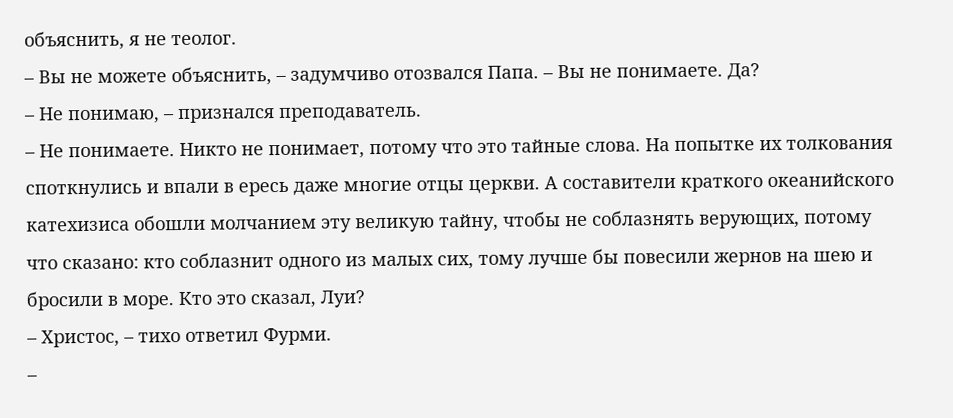объяснить, я не теолог.
– Вы не можете объяснить, – задумчиво отозвался Папа. – Вы не понимаете. Да?
– Не понимаю, – признался преподаватель.
– Не понимаете. Никто не понимает, потому что это тайные слова. На попытке их толкования споткнулись и впали в ересь даже многие отцы церкви. А составители краткого океанийского катехизиса обошли молчанием эту великую тайну, чтобы не соблазнять верующих, потому что сказано: кто соблазнит одного из малых сих, тому лучше бы повесили жернов на шею и бросили в море. Кто это сказал, Луи?
– Христос, – тихо ответил Фурми.
–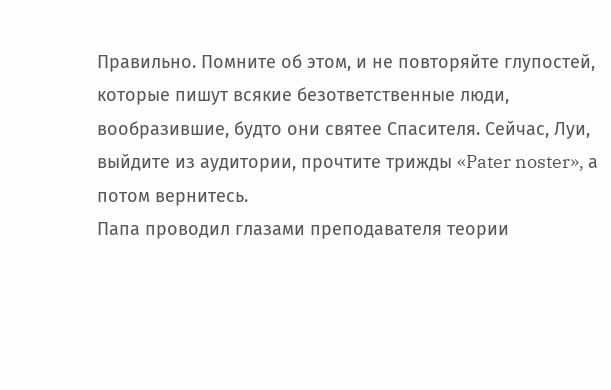Правильно. Помните об этом, и не повторяйте глупостей, которые пишут всякие безответственные люди, вообразившие, будто они святее Спасителя. Сейчас, Луи, выйдите из аудитории, прочтите трижды «Pater noster», а потом вернитесь.
Папа проводил глазами преподавателя теории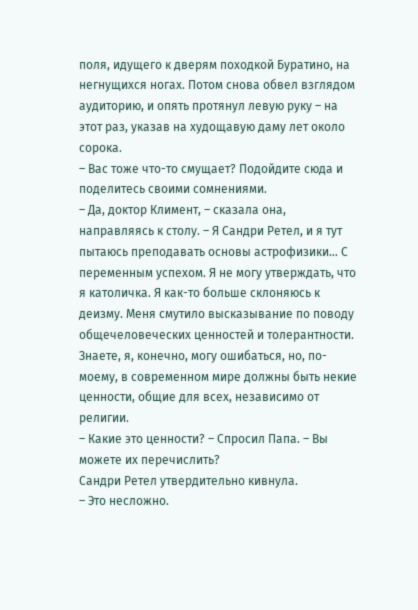поля, идущего к дверям походкой Буратино, на негнущихся ногах. Потом снова обвел взглядом аудиторию, и опять протянул левую руку – на этот раз, указав на худощавую даму лет около сорока.
– Вас тоже что-то смущает? Подойдите сюда и поделитесь своими сомнениями.
– Да, доктор Климент, – сказала она, направляясь к столу. – Я Сандри Ретел, и я тут пытаюсь преподавать основы астрофизики… С переменным успехом. Я не могу утверждать, что я католичка. Я как-то больше склоняюсь к деизму. Меня смутило высказывание по поводу общечеловеческих ценностей и толерантности. Знаете, я, конечно, могу ошибаться, но, по-моему, в современном мире должны быть некие ценности, общие для всех, независимо от религии.
– Какие это ценности? – Спросил Папа. – Вы можете их перечислить?
Сандри Ретел утвердительно кивнула.
– Это несложно.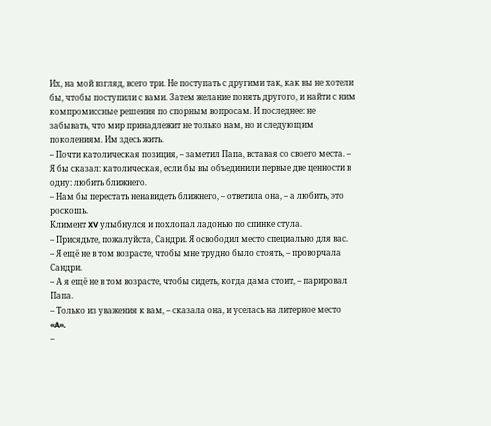Их, на мой взгляд, всего три. Не поступать с другими так, как вы не хотели бы, чтобы поступили с вами. Затем желание понять другого, и найти с ним компромиссные решения по спорным вопросам. И последнее: не забывать, что мир принадлежит не только нам, но и следующим поколениям. Им здесь жить.
– Почти католическая позиция, – заметил Папа, вставая со своего места. – Я бы сказал: католическая, если бы вы объединили первые две ценности в одну: любить ближнего.
– Нам бы перестать ненавидеть ближнего, – ответила она, – а любить, это роскошь.
Климент XV улыбнулся и похлопал ладонью по спинке стула.
– Присядьте, пожалуйста, Сандри. Я освободил место специально для вас.
– Я ещё не в том возрасте, чтобы мне трудно было стоять, – проворчала Сандри.
– А я ещё не в том возрасте, чтобы сидеть, когда дама стоит, – парировал Папа.
– Только из уважения к вам, – сказала она, и уселась на литерное место «A».
–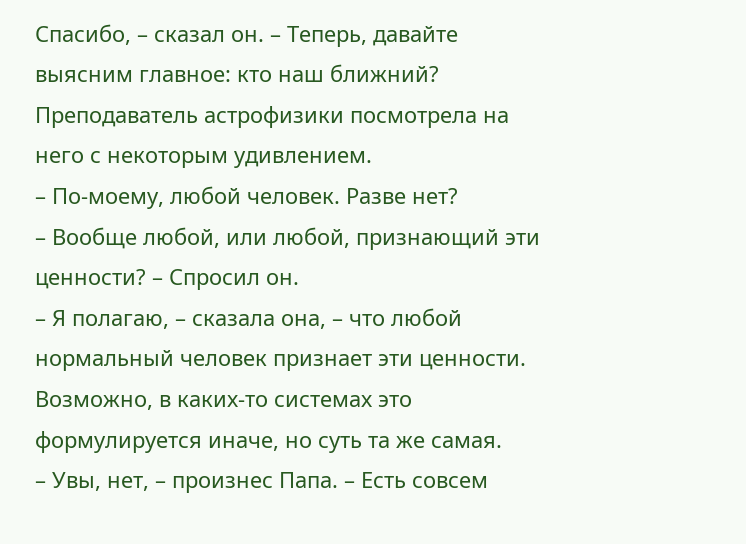Спасибо, – сказал он. – Теперь, давайте выясним главное: кто наш ближний?
Преподаватель астрофизики посмотрела на него с некоторым удивлением.
– По-моему, любой человек. Разве нет?
– Вообще любой, или любой, признающий эти ценности? – Спросил он.
– Я полагаю, – сказала она, – что любой нормальный человек признает эти ценности. Возможно, в каких-то системах это формулируется иначе, но суть та же самая.
– Увы, нет, – произнес Папа. – Есть совсем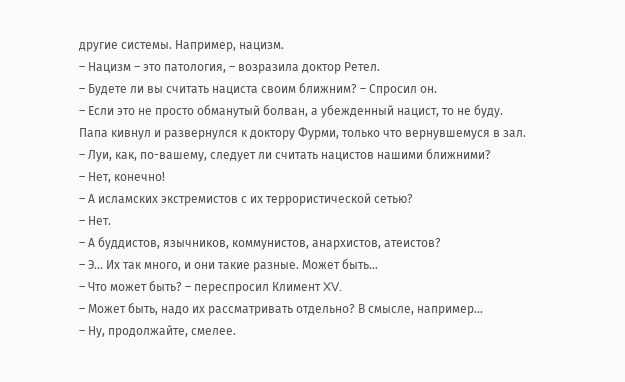другие системы. Например, нацизм.
– Нацизм – это патология, – возразила доктор Ретел.
– Будете ли вы считать нациста своим ближним? – Спросил он.
– Если это не просто обманутый болван, а убежденный нацист, то не буду.
Папа кивнул и развернулся к доктору Фурми, только что вернувшемуся в зал.
– Луи, как, по-вашему, следует ли считать нацистов нашими ближними?
– Нет, конечно!
– А исламских экстремистов с их террористической сетью?
– Нет.
– А буддистов, язычников, коммунистов, анархистов, атеистов?
– Э… Их так много, и они такие разные. Может быть…
– Что может быть? – переспросил Климент XV.
– Может быть, надо их рассматривать отдельно? В смысле, например…
– Ну, продолжайте, смелее.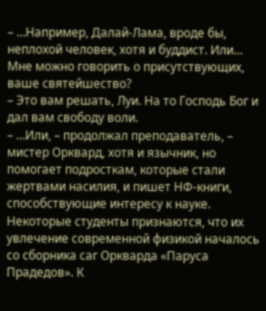– …Например, Далай-Лама, вроде бы, неплохой человек, хотя и буддист. Или… Мне можно говорить о присутствующих, ваше святейшество?
– Это вам решать, Луи. На то Господь Бог и дал вам свободу воли.
– …Или, – продолжал преподаватель, – мистер Орквард, хотя и язычник, но помогает подросткам, которые стали жертвами насилия, и пишет НФ-книги, способствующие интересу к науке. Некоторые студенты признаются, что их увлечение современной физикой началось со сборника саг Оркварда «Паруса Прадедов». К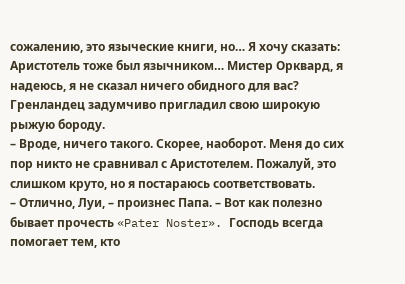сожалению, это языческие книги, но… Я хочу сказать: Аристотель тоже был язычником… Мистер Орквард, я надеюсь, я не сказал ничего обидного для вас?
Гренландец задумчиво пригладил свою широкую рыжую бороду.
– Вроде, ничего такого. Скорее, наоборот. Меня до сих пор никто не сравнивал с Аристотелем. Пожалуй, это слишком круто, но я постараюсь соответствовать.
– Отлично, Луи, – произнес Папа. – Вот как полезно бывает прочесть «Pater Noster». Господь всегда помогает тем, кто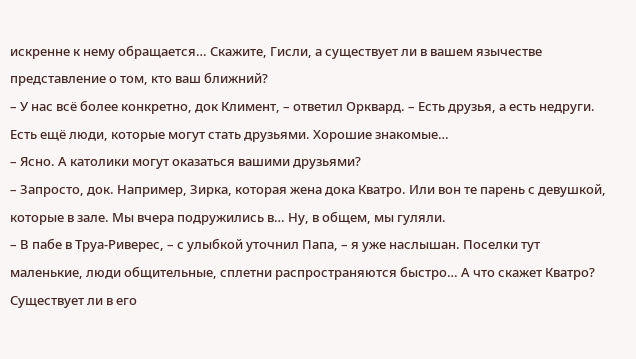искренне к нему обращается… Скажите, Гисли, а существует ли в вашем язычестве представление о том, кто ваш ближний?
– У нас всё более конкретно, док Климент, – ответил Орквард. – Есть друзья, а есть недруги. Есть ещё люди, которые могут стать друзьями. Хорошие знакомые…
– Ясно. А католики могут оказаться вашими друзьями?
– Запросто, док. Например, Зирка, которая жена дока Кватро. Или вон те парень с девушкой, которые в зале. Мы вчера подружились в… Ну, в общем, мы гуляли.
– В пабе в Труа-Риверес, – с улыбкой уточнил Папа, – я уже наслышан. Поселки тут маленькие, люди общительные, сплетни распространяются быстро… А что скажет Кватро? Существует ли в его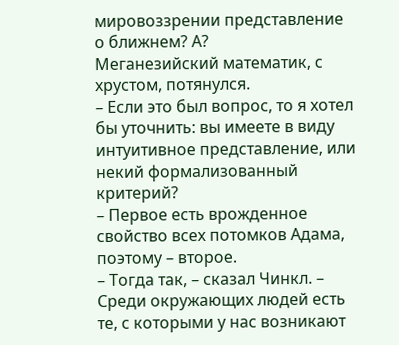мировоззрении представление о ближнем? А?
Меганезийский математик, с хрустом, потянулся.
– Если это был вопрос, то я хотел бы уточнить: вы имеете в виду интуитивное представление, или некий формализованный критерий?
– Первое есть врожденное свойство всех потомков Адама, поэтому – второе.
– Тогда так, – сказал Чинкл. – Среди окружающих людей есть те, с которыми у нас возникают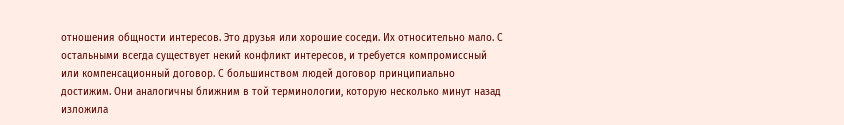отношения общности интересов. Это друзья или хорошие соседи. Их относительно мало. С остальными всегда существует некий конфликт интересов, и требуется компромиссный или компенсационный договор. С большинством людей договор принципиально достижим. Они аналогичны ближним в той терминологии, которую несколько минут назад изложила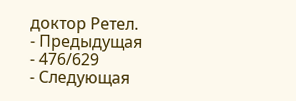доктор Ретел.
- Предыдущая
- 476/629
- Следующая